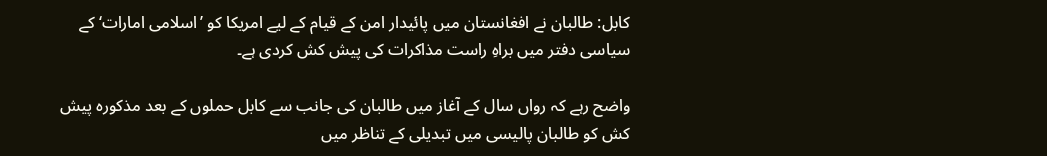کابل: طالبان نے افغانستان میں پائیدار امن کے قیام کے لیے امریکا کو ’اسلامی امارات‘ کے سیاسی دفتر میں براہِ راست مذاکرات کی پیش کش کردی ہے۔

واضح رہے کہ رواں سال کے آغاز میں طالبان کی جانب سے کابل حملوں کے بعد مذکورہ پیش کش کو طالبان پالیسی میں تبدیلی کے تناظر میں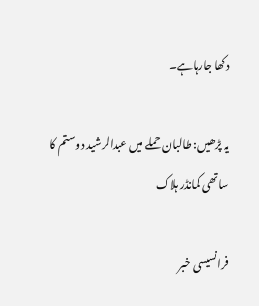دکھا جارہاہے۔

یہ پڑھیں: طالبان حملے میں عبدالرشید دوستم کا ساتھی کمانڈر ہلاک

فرانسیسی خبر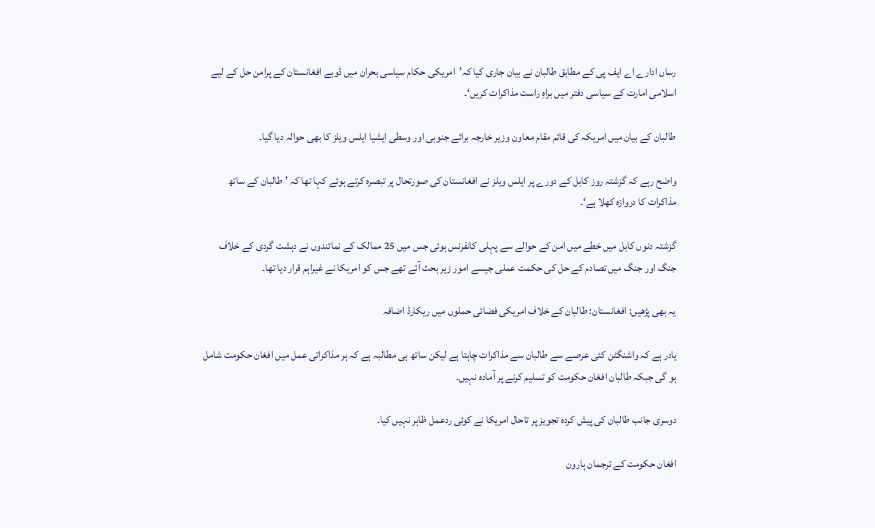رساں ادارے اے ایف پی کے مطابق طالبان نے بیان جاری کیا کہ’امریکی حکام سیاسی بحران میں ڈوبے افغانستان کے پرامن حل کے لیے اسلامی امارت کے سیاسی دفتر میں براہِ راست مذاکرات کریں‘۔

طالبان کے بیان میں امریکہ کی قائم مقام معاون وزیر خارجہ برائے جنوبی اور وسطی ایشیا ایلس ویلز کا بھی حوالہ دیا گیا۔

واضح رہے کہ گزشتہ روز کابل کے دورے پر ایلس ویلز نے افغانستان کی صورتحال پر تبصرہ کرتے ہوئے کہا تھا کہ ’ طالبان کے ساتھ مذاکرات کا دروازہ کھلا ہے‘۔

گزشتہ دنوں کابل میں خطے میں امن کے حوالے سے پہلی کانفرنس ہوئی جس میں 25 ممالک کے نمائندوں نے دہشت گردی کے خلاف جنگ اور جنگ میں تصادم کے حل کی حکمت عملی جیسے امور زیر بحث آئے تھے جس کو امریکا نے غیراہم قرار دیا تھا۔

یہ بھی پڑھیں: افغانستان: طالبان کے خلاف امریکی فضائی حملوں میں ریکارڈ اضافہ

یادر ہے کہ واشنگٹن کئی عرصے سے طالبان سے مذاکرات چاہتا ہے لیکن ساتھ ہی مطالبہ ہے کہ ہر مذاکراتی عمل میں افغان حکومت شامل ہو گی جبکہ طالبان افغان حکومت کو تسلیم کرنے پر آمادہ نہیں۔

دوسری جانب طالبان کی پیش کردہ تجویز پر تاحال امریکا نے کوئی ردعمل ظاہر نہیں کیا۔

افغان حکومت کے ترجمان ہارون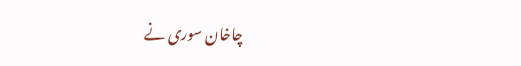چاخان سوری نے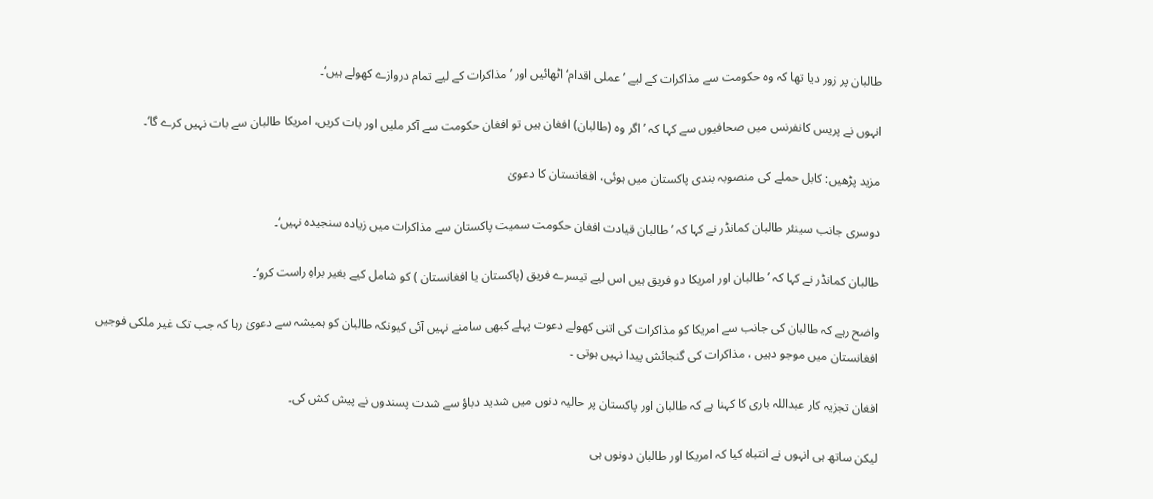طالبان پر زور دیا تھا کہ وہ حکومت سے مذاکرات کے لیے ’عملی اقدام‘ اٹھائیں اور ’مذاکرات کے لیے تمام دروازے کھولے ہیں‘۔

انہوں نے پریس کانفرنس میں صحافیوں سے کہا کہ ’اگر وہ (طالبان) افغان ہیں تو افغان حکومت سے آکر ملیں اور بات کریں، امریکا طالبان سے بات نہیں کرے گا‘۔

مزید پڑھیں: کابل حملے کی منصوبہ بندی پاکستان میں ہوئی، افغانستان کا دعویٰ

دوسری جانب سینئر طالبان کمانڈر نے کہا کہ ’طالبان قیادت افغان حکومت سمیت پاکستان سے مذاکرات میں زیادہ سنجیدہ نہیں‘۔

طالبان کمانڈر نے کہا کہ ’طالبان اور امریکا دو فریق ہیں اس لیے تیسرے فریق (پاکستان یا افغانستان ) کو شامل کیے بغیر براہِ راست کرو‘۔

واضح رہے کہ طالبان کی جانب سے امریکا کو مذاکرات کی اتنی کھولے دعوت پہلے کبھی سامنے نہیں آئی کیونکہ طالبان کو ہمیشہ سے دعویٰ رہا کہ جب تک غیر ملکی فوجیں افغانستان میں موجو دہیں ، مذاکرات کی گنجائش پیدا نہیں ہوتی ۔

افغان تجزیہ کار عبداللہ باری کا کہنا ہے کہ طالبان اور پاکستان پر حالیہ دنوں میں شدید دباؤ سے شدت پسندوں نے پیش کش کی۔

لیکن ساتھ ہی انہوں نے انتباہ کیا کہ امریکا اور طالبان دونوں ہی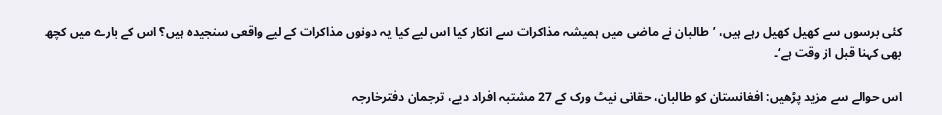کئی برسوں سے کھیل کھیل رہے ہیں، ’طالبان نے ماضی میں ہمیشہ مذاکرات سے انکار کیا اس لیے کیا یہ دونوں مذاکرات کے لیے واقعی سنجیدہ ہیں؟ اس کے بارے میں کچھ بھی کہنا قبل از وقت ہے‘۔

اس حوالے سے مزید پڑھیں: افغانستان کو طالبان، حقانی نیٹ ورک کے 27 مشتبہ افراد دیے، ترجمان دفترخارجہ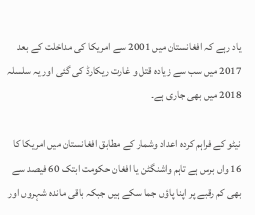یاد رہے کہ افغانستان میں 2001 سے امریکا کی مداخلت کے بعد 2017 میں سب سے زیادہ قتل و غارت ریکارڈ کی گئی اور یہ سلسلہ 2018 میں بھی جاری ہے۔

نیٹو کے فراہم کردہ اعداد وشمار کے مطابق افغانستان میں امریکا کا 16 واں برس ہے تاہم واشنگٹن یا افغان حکومت ابتک 60 فیصد سے بھی کم رقبے پر اپنا پاؤں جما سکے ہیں جبکہ باقی ماندہ شہروں اور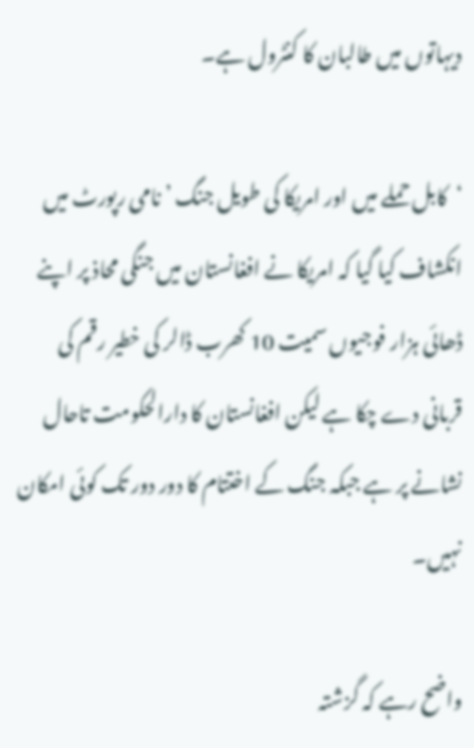دیہاتوں میں طالبان کا کنٹرول ہے۔

‘کابل حملے میں اور امریکا کی طویل جنگ ’ نامی رپورٹ میں انکشاف کیا گیا کہ امریکا نے افغانستان میں جنگی محاذ پر اپنے ڈھائی ہزار فوجیوں سمیت 10 کھرب ڈالر کی خطیر رقم کی قربانی دے چکا ہے لیکن افغانستان کا دارالحکومت تاحال نشانے پر ہے جبکہ جنگ کے اختتام کا دور دور تک کوئی امکان نہیں۔

واضح رہے کہ گزشتہ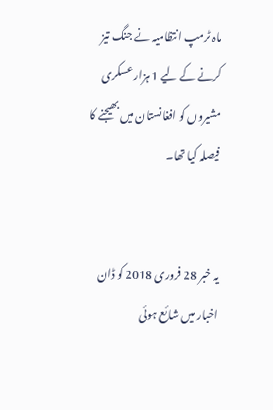ماہ ٹرمپ انتظامیہ نے جنگ تیز کرنے کے لیے 1 ہزار عسکری مشیروں کو افغانستان میں بھیجنے کا فیصلہ کیا تھا۔


یہ خبر 28 فروری 2018 کو ڈان اخبار میں شائع ہوئی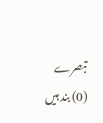تبصرے (0) بند ہیں